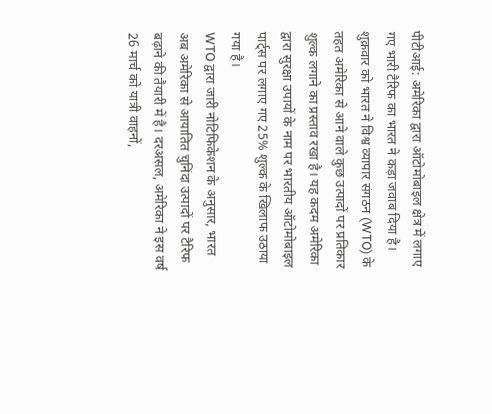पीटीआई: अमेरिका द्वारा ऑटोमोबाइल क्षेत्र में लगाए गए भारी टैरिफ का भारत ने कड़ा जवाब दिया है। शुक्रवार को भारत ने विश्व व्यापार संगठन (WTO) के तहत अमेरिका से आने वाले कुछ उत्पादों पर प्रतिकार शुल्क लगाने का प्रस्ताव रखा है। यह कदम अमेरिका द्वारा सुरक्षा उपायों के नाम पर भारतीय ऑटोमोबाइल पार्ट्स पर लगाए गए 25% शुल्क के खिलाफ उठाया गया है।
WTO द्वारा जारी नोटिफिकेशन के अनुसार, भारत अब अमेरिका से आयातित चुनिंदा उत्पादों पर टैरिफ बढ़ाने की तैयारी में है। दरअसल, अमेरिका ने इस वर्ष 26 मार्च को यात्री वाहनों,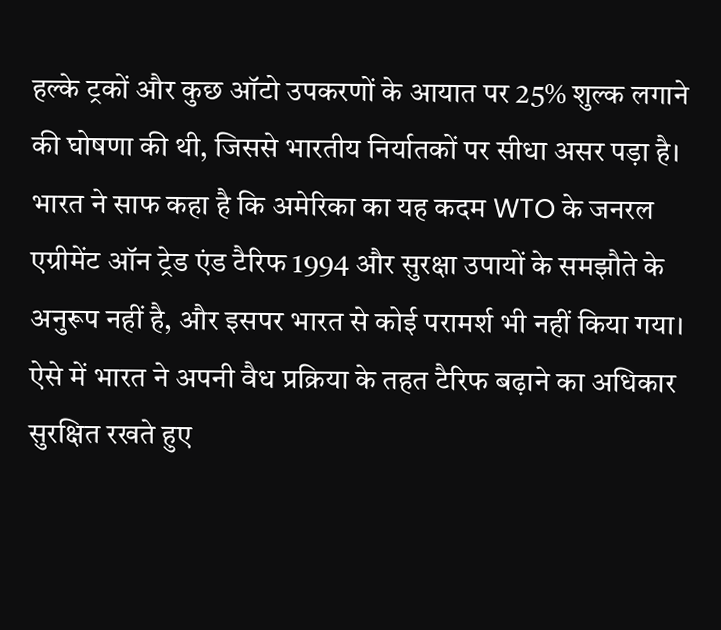हल्के ट्रकों और कुछ ऑटो उपकरणों के आयात पर 25% शुल्क लगाने की घोषणा की थी, जिससे भारतीय निर्यातकों पर सीधा असर पड़ा है।
भारत ने साफ कहा है कि अमेरिका का यह कदम WTO के जनरल एग्रीमेंट ऑन ट्रेड एंड टैरिफ 1994 और सुरक्षा उपायों के समझौते के अनुरूप नहीं है, और इसपर भारत से कोई परामर्श भी नहीं किया गया। ऐसे में भारत ने अपनी वैध प्रक्रिया के तहत टैरिफ बढ़ाने का अधिकार सुरक्षित रखते हुए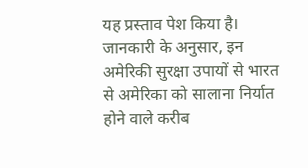यह प्रस्ताव पेश किया है।
जानकारी के अनुसार, इन अमेरिकी सुरक्षा उपायों से भारत से अमेरिका को सालाना निर्यात होने वाले करीब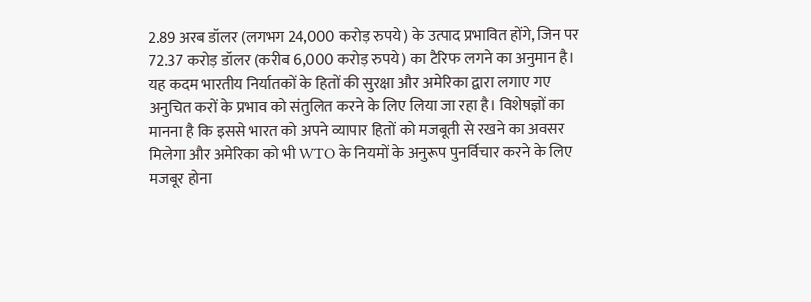2.89 अरब डॉलर (लगभग 24,000 करोड़ रुपये) के उत्पाद प्रभावित होंगे, जिन पर 72.37 करोड़ डॉलर (करीब 6,000 करोड़ रुपये) का टैरिफ लगने का अनुमान है।
यह कदम भारतीय निर्यातकों के हितों की सुरक्षा और अमेरिका द्वारा लगाए गए अनुचित करों के प्रभाव को संतुलित करने के लिए लिया जा रहा है। विशेषज्ञों का मानना है कि इससे भारत को अपने व्यापार हितों को मजबूती से रखने का अवसर मिलेगा और अमेरिका को भी WTO के नियमों के अनुरूप पुनर्विचार करने के लिए मजबूर होना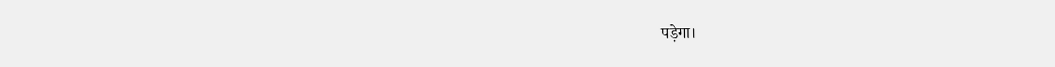पड़ेगा।